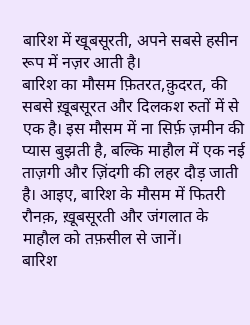बारिश में खूबसूरती, अपने सबसे हसीन रूप में नज़र आती है।
बारिश का मौसम फ़ितरत,क़ुदरत, की सबसे ख़ूबसूरत और दिलकश रुतों में से एक है। इस मौसम में ना सिर्फ़ ज़मीन की प्यास बुझती है, बल्कि माहौल में एक नई ताज़गी और ज़िंदगी की लहर दौड़ जाती है। आइए, बारिश के मौसम में फितरी रौनक़, ख़ूबसूरती और जंगलात के माहौल को तफ़सील से जानें।
बारिश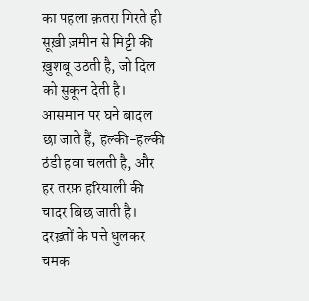का पहला क़तरा गिरते ही सूख़ी ज़मीन से मिट्टी की ख़ुशबू उठती है, जो दिल को सुकून देती है। आसमान पर घने बादल छा जाते हैं, हल्की-हल्की ठंडी हवा चलती है, और हर तरफ़ हरियाली की चादर बिछ जाती है। दरख़्तों के पत्ते धुलकर चमक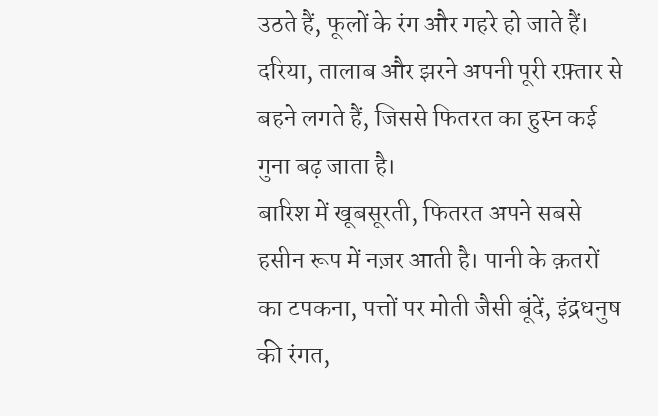उठते हैं, फूलों के रंग और गहरे हो जाते हैं। दरिया, तालाब और झरने अपनी पूरी रफ़्तार से बहने लगते हैं, जिससे फितरत का हुस्न कई गुना बढ़ जाता है।
बारिश में खूबसूरती, फितरत अपने सबसे हसीन रूप में नज़र आती है। पानी के क़तरों का टपकना, पत्तों पर मोती जैसी बूंदें, इंद्रधनुष की रंगत,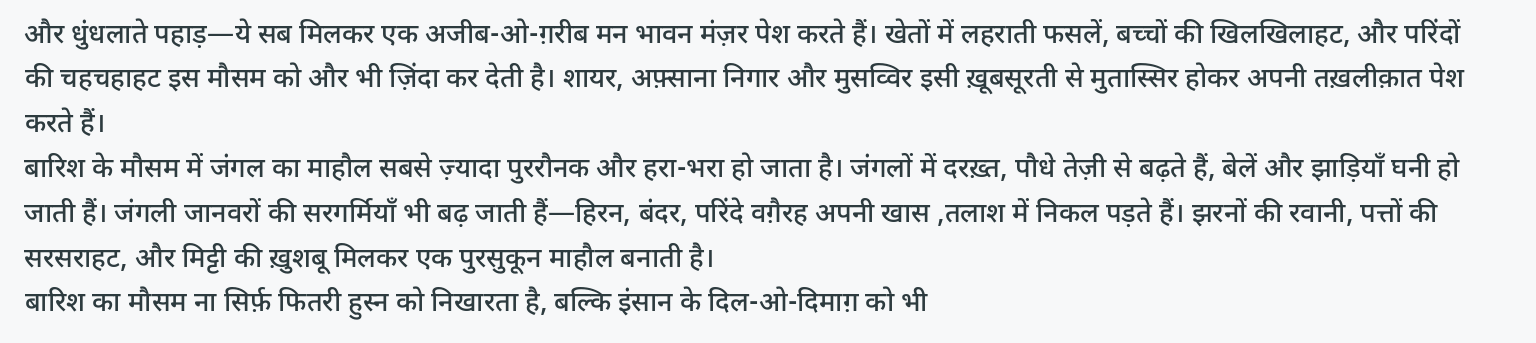और धुंधलाते पहाड़—ये सब मिलकर एक अजीब-ओ-ग़रीब मन भावन मंज़र पेश करते हैं। खेतों में लहराती फसलें, बच्चों की खिलखिलाहट, और परिंदों की चहचहाहट इस मौसम को और भी ज़िंदा कर देती है। शायर, अफ़्साना निगार और मुसव्विर इसी ख़ूबसूरती से मुतास्सिर होकर अपनी तख़लीक़ात पेश करते हैं।
बारिश के मौसम में जंगल का माहौल सबसे ज़्यादा पुररौनक और हरा-भरा हो जाता है। जंगलों में दरख़्त, पौधे तेज़ी से बढ़ते हैं, बेलें और झाड़ियाँ घनी हो जाती हैं। जंगली जानवरों की सरगर्मियाँ भी बढ़ जाती हैं—हिरन, बंदर, परिंदे वग़ैरह अपनी खास ,तलाश में निकल पड़ते हैं। झरनों की रवानी, पत्तों की सरसराहट, और मिट्टी की ख़ुशबू मिलकर एक पुरसुकून माहौल बनाती है।
बारिश का मौसम ना सिर्फ़ फितरी हुस्न को निखारता है, बल्कि इंसान के दिल-ओ-दिमाग़ को भी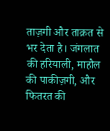ताज़गी और ताक़त से भर देता है। जंगलात की हरियाली, माहौल की पाकीज़गी, और फितरत की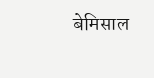बेमिसाल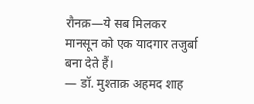रौनक़—ये सब मिलकर मानसून को एक यादगार तजुर्बा बना देते हैं।
— डॉ. मुश्ताक़ अहमद शाह